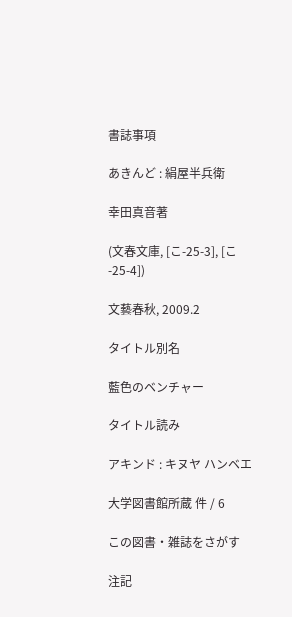書誌事項

あきんど : 絹屋半兵衛

幸田真音著

(文春文庫, [こ-25-3], [こ-25-4])

文藝春秋, 2009.2

タイトル別名

藍色のベンチャー

タイトル読み

アキンド : キヌヤ ハンベエ

大学図書館所蔵 件 / 6

この図書・雑誌をさがす

注記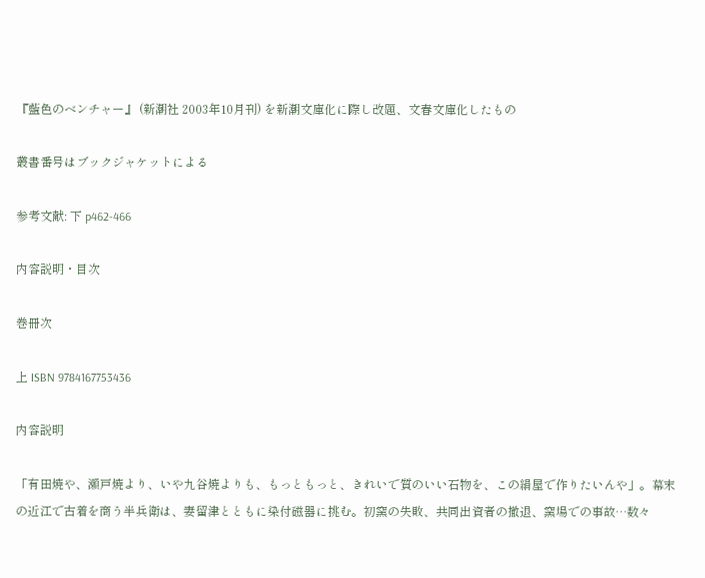『藍色のベンチャー』 (新潮社 2003年10月刊) を新潮文庫化に際し改題、文春文庫化したもの

叢書番号はブックジャケットによる

参考文献: 下 p462-466

内容説明・目次

巻冊次

上 ISBN 9784167753436

内容説明

「有田焼や、瀬戸焼より、いや九谷焼よりも、もっともっと、きれいで質のいい石物を、この絹屋で作りたいんや」。幕末の近江で古着を商う半兵衛は、妻留津とともに染付磁器に挑む。初窯の失敗、共同出資者の撤退、窯場での事故…数々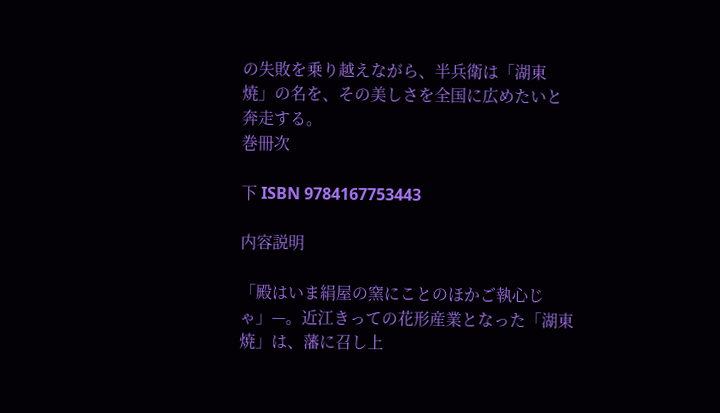の失敗を乗り越えながら、半兵衛は「湖東焼」の名を、その美しさを全国に広めたいと奔走する。
巻冊次

下 ISBN 9784167753443

内容説明

「殿はいま絹屋の窯にことのほかご執心じゃ」—。近江きっての花形産業となった「湖東焼」は、藩に召し上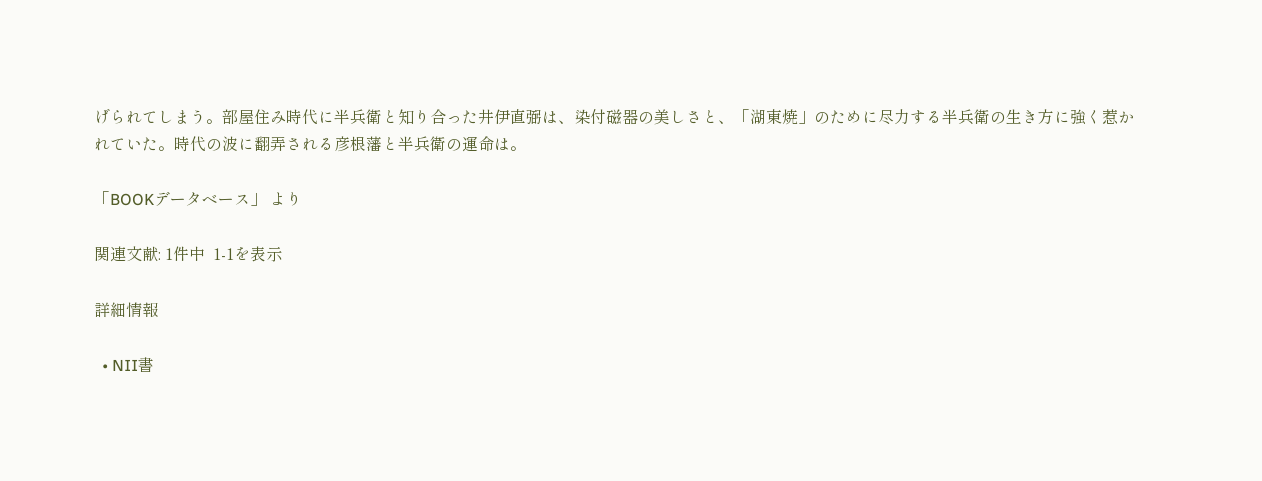げられてしまう。部屋住み時代に半兵衛と知り合った井伊直弼は、染付磁器の美しさと、「湖東焼」のために尽力する半兵衛の生き方に強く惹かれていた。時代の波に翻弄される彦根藩と半兵衛の運命は。

「BOOKデータベース」 より

関連文献: 1件中  1-1を表示

詳細情報

  • NII書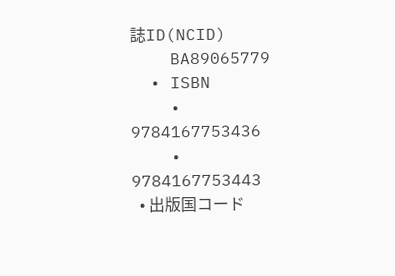誌ID(NCID)
    BA89065779
  • ISBN
    • 9784167753436
    • 9784167753443
  • 出版国コード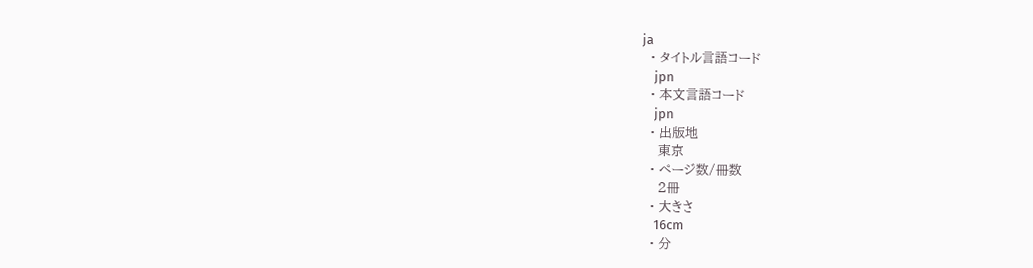ja
  • タイトル言語コード
    jpn
  • 本文言語コード
    jpn
  • 出版地
    東京
  • ページ数/冊数
    2冊
  • 大きさ
    16cm
  • 分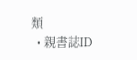類
  • 親書誌ID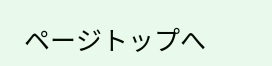ページトップへ